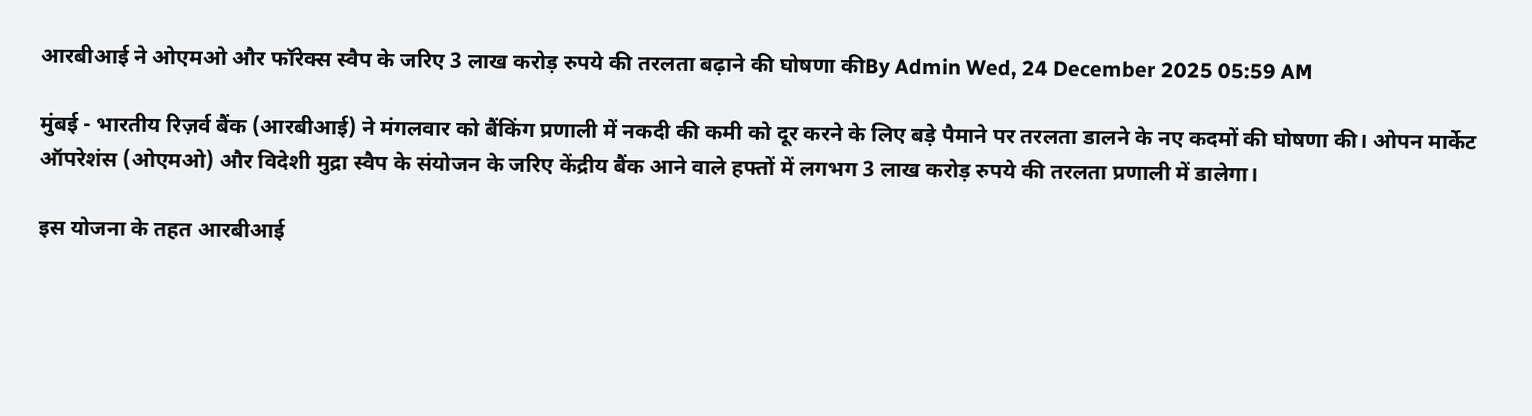आरबीआई ने ओएमओ और फॉरेक्स स्वैप के जरिए 3 लाख करोड़ रुपये की तरलता बढ़ाने की घोषणा कीBy Admin Wed, 24 December 2025 05:59 AM

मुंबई - भारतीय रिज़र्व बैंक (आरबीआई) ने मंगलवार को बैंकिंग प्रणाली में नकदी की कमी को दूर करने के लिए बड़े पैमाने पर तरलता डालने के नए कदमों की घोषणा की। ओपन मार्केट ऑपरेशंस (ओएमओ) और विदेशी मुद्रा स्वैप के संयोजन के जरिए केंद्रीय बैंक आने वाले हफ्तों में लगभग 3 लाख करोड़ रुपये की तरलता प्रणाली में डालेगा।

इस योजना के तहत आरबीआई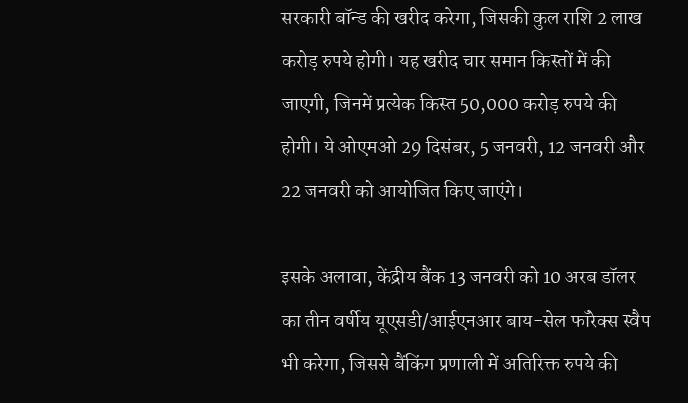सरकारी बॉन्ड की खरीद करेगा, जिसकी कुल राशि 2 लाख करोड़ रुपये होगी। यह खरीद चार समान किस्तों में की जाएगी, जिनमें प्रत्येक किस्त 50,000 करोड़ रुपये की होगी। ये ओएमओ 29 दिसंबर, 5 जनवरी, 12 जनवरी और 22 जनवरी को आयोजित किए जाएंगे।

इसके अलावा, केंद्रीय बैंक 13 जनवरी को 10 अरब डॉलर का तीन वर्षीय यूएसडी/आईएनआर बाय-सेल फॉरेक्स स्वैप भी करेगा, जिससे बैंकिंग प्रणाली में अतिरिक्त रुपये की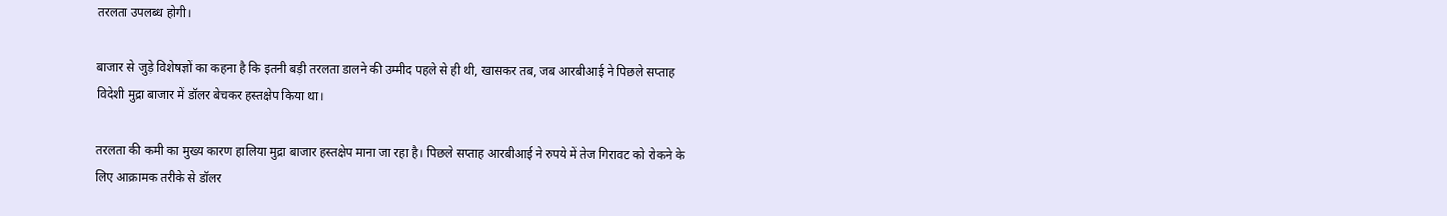तरलता उपलब्ध होगी।

बाजार से जुड़े विशेषज्ञों का कहना है कि इतनी बड़ी तरलता डालने की उम्मीद पहले से ही थी, खासकर तब, जब आरबीआई ने पिछले सप्ताह विदेशी मुद्रा बाजार में डॉलर बेचकर हस्तक्षेप किया था।

तरलता की कमी का मुख्य कारण हालिया मुद्रा बाजार हस्तक्षेप माना जा रहा है। पिछले सप्ताह आरबीआई ने रुपये में तेज गिरावट को रोकने के लिए आक्रामक तरीके से डॉलर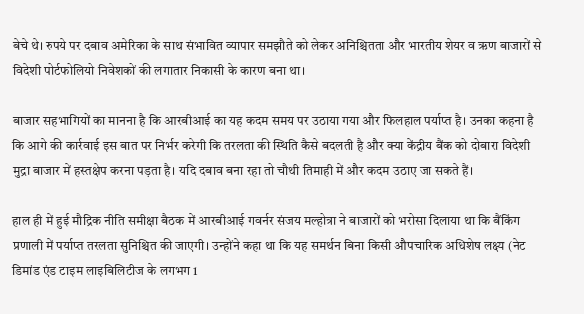बेचे थे। रुपये पर दबाव अमेरिका के साथ संभावित व्यापार समझौते को लेकर अनिश्चितता और भारतीय शेयर व ऋण बाजारों से विदेशी पोर्टफोलियो निवेशकों की लगातार निकासी के कारण बना था।

बाजार सहभागियों का मानना है कि आरबीआई का यह कदम समय पर उठाया गया और फिलहाल पर्याप्त है। उनका कहना है कि आगे की कार्रवाई इस बात पर निर्भर करेगी कि तरलता की स्थिति कैसे बदलती है और क्या केंद्रीय बैंक को दोबारा विदेशी मुद्रा बाजार में हस्तक्षेप करना पड़ता है। यदि दबाव बना रहा तो चौथी तिमाही में और कदम उठाए जा सकते हैं।

हाल ही में हुई मौद्रिक नीति समीक्षा बैठक में आरबीआई गवर्नर संजय मल्होत्रा ने बाजारों को भरोसा दिलाया था कि बैंकिंग प्रणाली में पर्याप्त तरलता सुनिश्चित की जाएगी। उन्होंने कहा था कि यह समर्थन बिना किसी औपचारिक अधिशेष लक्ष्य (नेट डिमांड एंड टाइम लाइबिलिटीज के लगभग 1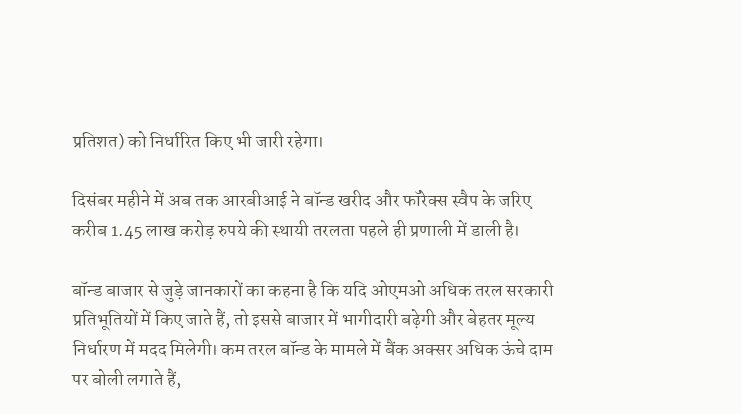प्रतिशत) को निर्धारित किए भी जारी रहेगा।

दिसंबर महीने में अब तक आरबीआई ने बॉन्ड खरीद और फॉरेक्स स्वैप के जरिए करीब 1.45 लाख करोड़ रुपये की स्थायी तरलता पहले ही प्रणाली में डाली है।

बॉन्ड बाजार से जुड़े जानकारों का कहना है कि यदि ओएमओ अधिक तरल सरकारी प्रतिभूतियों में किए जाते हैं, तो इससे बाजार में भागीदारी बढ़ेगी और बेहतर मूल्य निर्धारण में मदद मिलेगी। कम तरल बॉन्ड के मामले में बैंक अक्सर अधिक ऊंचे दाम पर बोली लगाते हैं,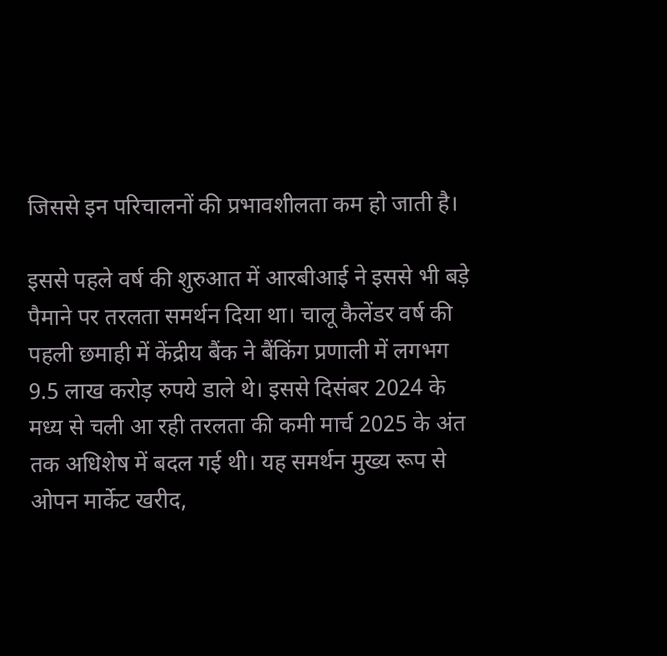जिससे इन परिचालनों की प्रभावशीलता कम हो जाती है।

इससे पहले वर्ष की शुरुआत में आरबीआई ने इससे भी बड़े पैमाने पर तरलता समर्थन दिया था। चालू कैलेंडर वर्ष की पहली छमाही में केंद्रीय बैंक ने बैंकिंग प्रणाली में लगभग 9.5 लाख करोड़ रुपये डाले थे। इससे दिसंबर 2024 के मध्य से चली आ रही तरलता की कमी मार्च 2025 के अंत तक अधिशेष में बदल गई थी। यह समर्थन मुख्य रूप से ओपन मार्केट खरीद,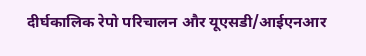दीर्घकालिक रेपो परिचालन और यूएसडी/आईएनआर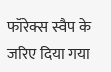फॉरेक्स स्वैप के जरिए दिया गया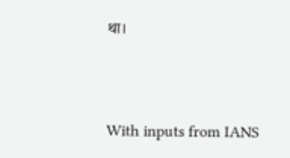था।



With inputs from IANS